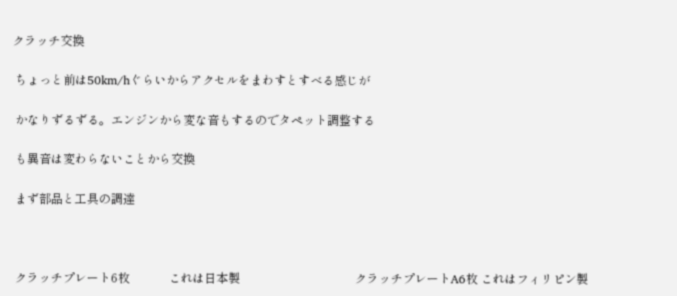クラッチ交換

 ちょっと前は50km/hぐらいからアクセルをまわすとすべる感じが

 かなりずるずる。エンジンから変な音もするのでタペット調整する

 も異音は変わらないことから交換

 まず部品と工具の調達



 クラッチプレート6枚             これは日本製                                      クラッチプレートA6枚 これはフィリピン製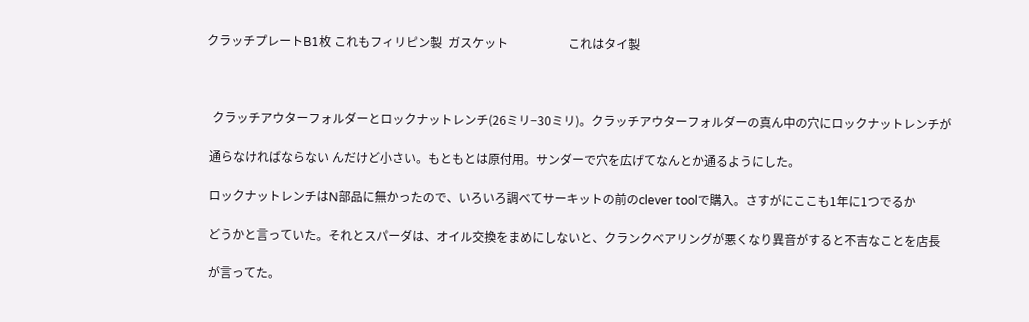クラッチプレートB1枚 これもフィリピン製  ガスケット                    これはタイ製



  クラッチアウターフォルダーとロックナットレンチ(26ミリ−30ミリ)。クラッチアウターフォルダーの真ん中の穴にロックナットレンチが

 通らなければならない んだけど小さい。もともとは原付用。サンダーで穴を広げてなんとか通るようにした。

 ロックナットレンチはN部品に無かったので、いろいろ調べてサーキットの前のclever toolで購入。さすがにここも1年に1つでるか

 どうかと言っていた。それとスパーダは、オイル交換をまめにしないと、クランクベアリングが悪くなり異音がすると不吉なことを店長

 が言ってた。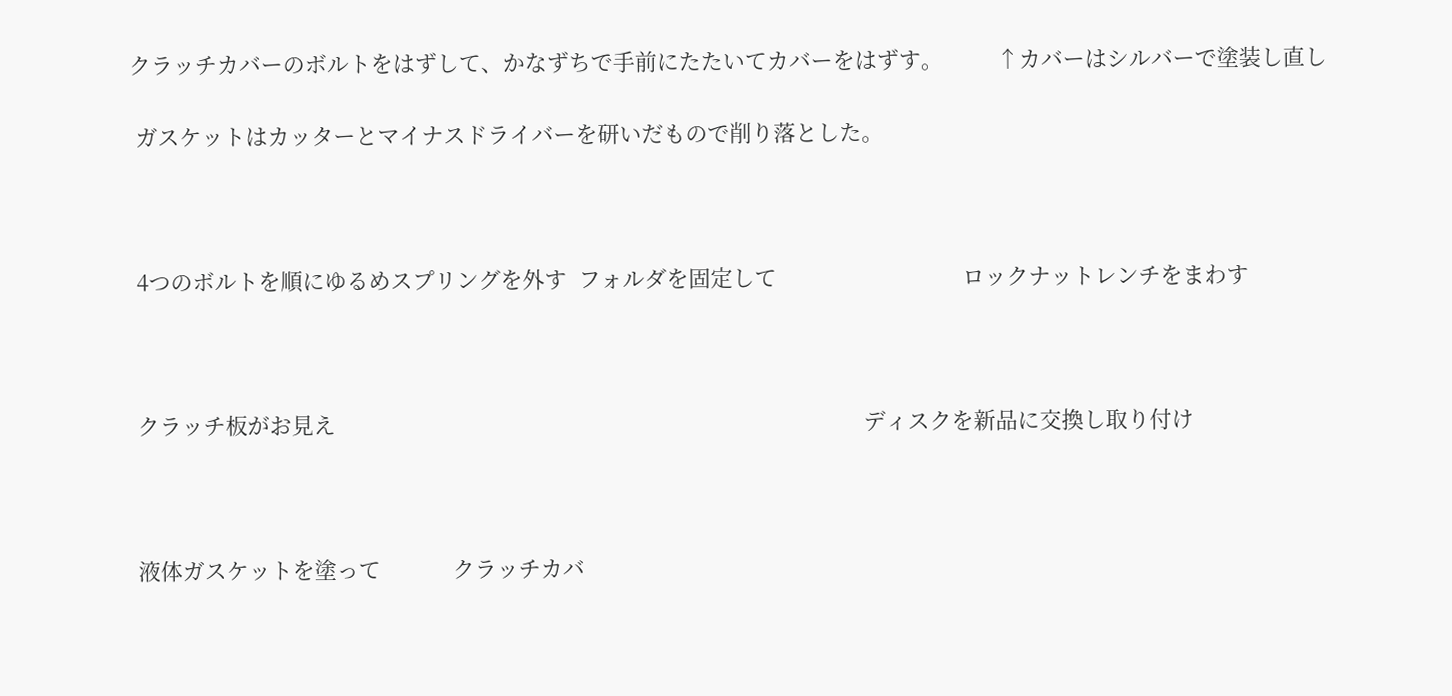クラッチカバーのボルトをはずして、かなずちで手前にたたいてカバーをはずす。         ↑カバーはシルバーで塗装し直し

 ガスケットはカッターとマイナスドライバーを研いだもので削り落とした。



 4つのボルトを順にゆるめスプリングを外す  フォルダを固定して                               ロックナットレンチをまわす



 クラッチ板がお見え                                                                                        ディスクを新品に交換し取り付け



 液体ガスケットを塗って            クラッチカバ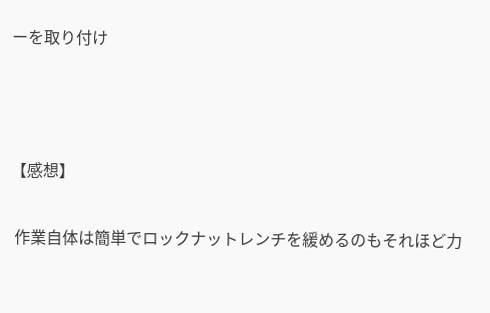ーを取り付け



【感想】

 作業自体は簡単でロックナットレンチを緩めるのもそれほど力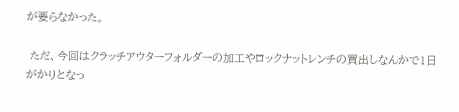が要らなかった。

 ただ、今回はクラッチアウターフォルダーの加工やロックナットレンチの買出しなんかで1日がかりとなっ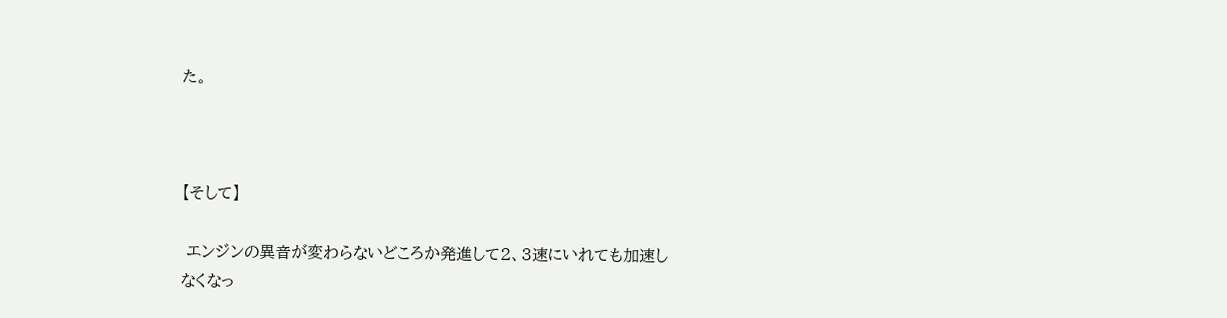た。



【そして】

 エンジンの異音が変わらないどころか発進して2、3速にいれても加速しなくなっ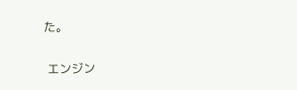た。

 エンジン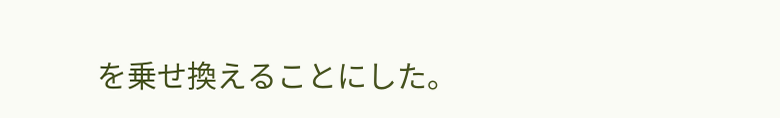を乗せ換えることにした。